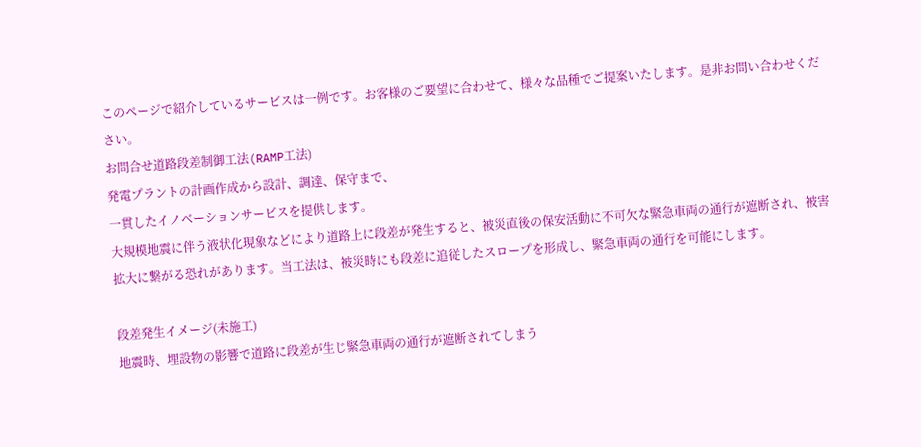このページで紹介しているサービスは一例です。お客様のご要望に合わせて、様々な品種でご提案いたします。是非お問い合わせください。
お問合せ道路段差制御工法(RAMP工法)
発電プラントの計画作成から設計、調達、保守まで、
一貫したイノベーションサービスを提供します。
大規模地震に伴う液状化現象などにより道路上に段差が発生すると、被災直後の保安活動に不可欠な緊急車両の通行が遮断され、被害拡大に繋がる恐れがあります。当工法は、被災時にも段差に追従したスロープを形成し、緊急車両の通行を可能にします。

段差発生イメージ(未施工)
地震時、埋設物の影響で道路に段差が生じ緊急車両の通行が遮断されてしまう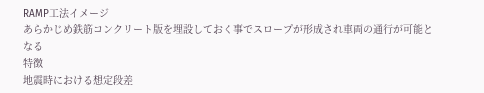RAMP工法イメージ
あらかじめ鉄筋コンクリート版を埋設しておく事でスロープが形成され車両の通行が可能となる
特徴
地震時における想定段差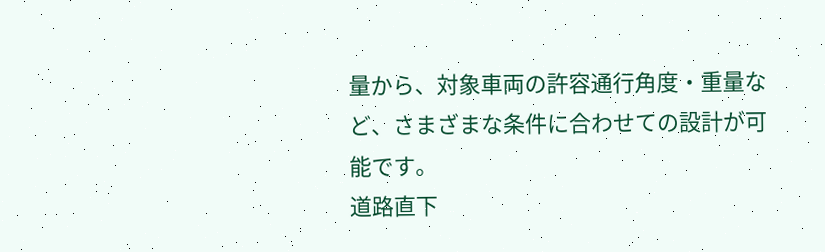量から、対象車両の許容通行角度・重量など、さまざまな条件に合わせての設計が可能です。
道路直下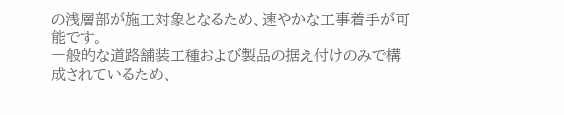の浅層部が施工対象となるため、速やかな工事着手が可能です。
一般的な道路舗装工種および製品の据え付けのみで構成されているため、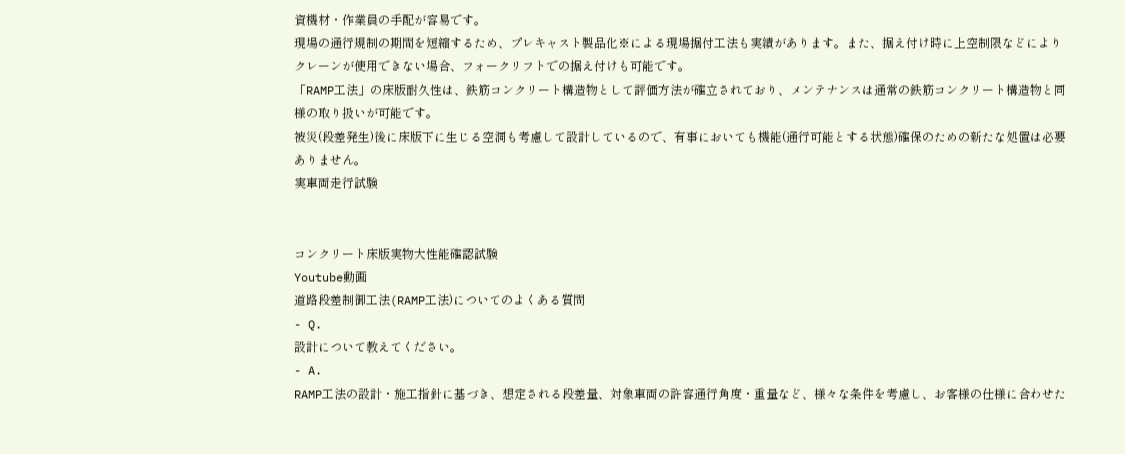資機材・作業員の手配が容易です。
現場の通行規制の期間を短縮するため、プレキャスト製品化※による現場据付工法も実績があります。また、据え付け時に上空制限などによりクレーンが使用できない場合、フォークリフトでの据え付けも可能です。
「RAMP工法」の床版耐久性は、鉄筋コンクリート構造物として評価方法が確立されており、メンテナンスは通常の鉄筋コンクリート構造物と同様の取り扱いが可能です。
被災(段差発生)後に床版下に生じる空洞も考慮して設計しているので、有事においても機能(通行可能とする状態)確保のための新たな処置は必要ありません。
実車両走行試験


コンクリート床版実物大性能確認試験
Youtube動画
道路段差制御工法(RAMP工法)についてのよくある質問
- Q.
設計について教えてください。
- A.
RAMP工法の設計・施工指針に基づき、想定される段差量、対象車両の許容通行角度・重量など、様々な条件を考慮し、お客様の仕様に合わせた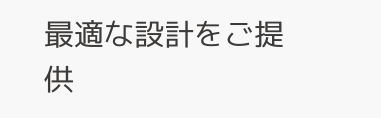最適な設計をご提供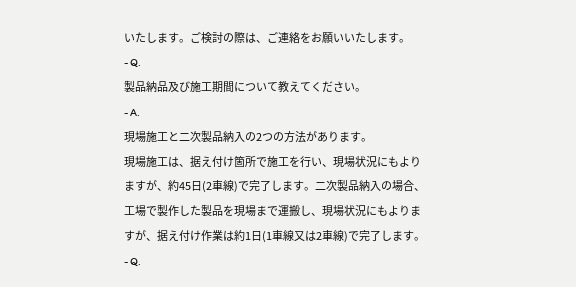いたします。ご検討の際は、ご連絡をお願いいたします。
- Q.
製品納品及び施工期間について教えてください。
- A.
現場施工と二次製品納入の2つの方法があります。
現場施工は、据え付け箇所で施工を行い、現場状況にもよりますが、約45日(2車線)で完了します。二次製品納入の場合、工場で製作した製品を現場まで運搬し、現場状況にもよりますが、据え付け作業は約1日(1車線又は2車線)で完了します。 - Q.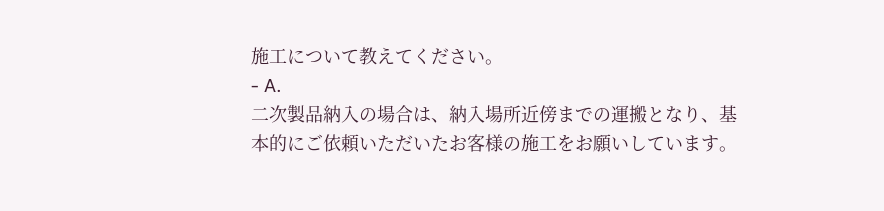施工について教えてください。
- A.
二次製品納入の場合は、納入場所近傍までの運搬となり、基本的にご依頼いただいたお客様の施工をお願いしています。